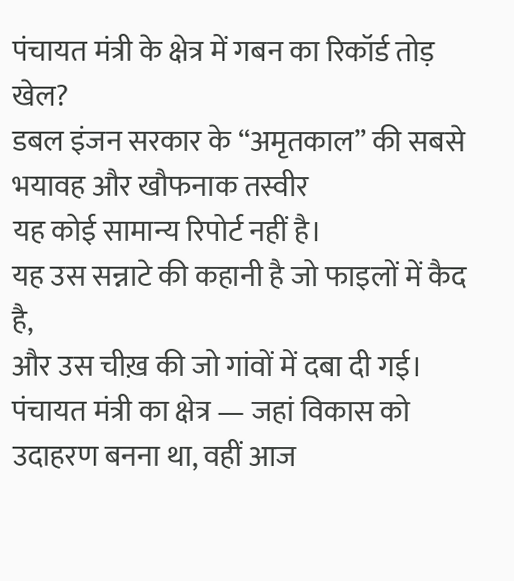पंचायत मंत्री के क्षेत्र में गबन का रिकॉर्ड तोड़ खेल?
डबल इंजन सरकार के “अमृतकाल” की सबसे भयावह और खौफनाक तस्वीर
यह कोई सामान्य रिपोर्ट नहीं है।
यह उस सन्नाटे की कहानी है जो फाइलों में कैद है,
और उस चीख़ की जो गांवों में दबा दी गई।
पंचायत मंत्री का क्षेत्र — जहां विकास को उदाहरण बनना था, वहीं आज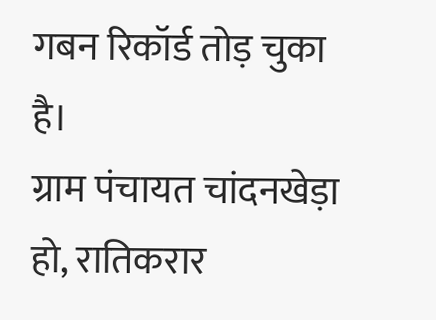गबन रिकॉर्ड तोड़ चुका है।
ग्राम पंचायत चांदनखेड़ा हो, रातिकरार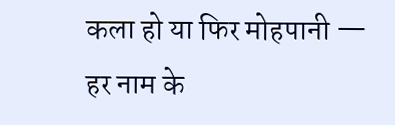कला हो या फिर मोहपानी — हर नाम के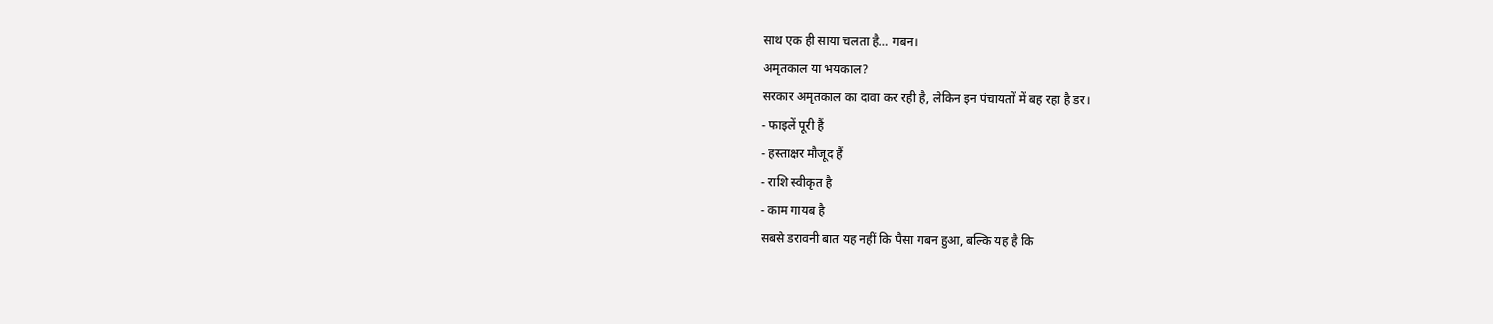साथ एक ही साया चलता है… गबन।
अमृतकाल या भयकाल?
सरकार अमृतकाल का दावा कर रही है, लेकिन इन पंचायतों में बह रहा है डर।
- फाइलें पूरी हैं
- हस्ताक्षर मौजूद हैं
- राशि स्वीकृत है
- काम गायब है
सबसे डरावनी बात यह नहीं कि पैसा गबन हुआ, बल्कि यह है कि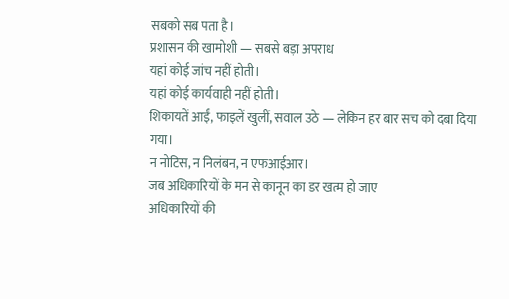सबको सब पता है।
प्रशासन की खामोशी — सबसे बड़ा अपराध
यहां कोई जांच नहीं होती।
यहां कोई कार्यवाही नहीं होती।
शिकायतें आईं, फाइलें खुलीं, सवाल उठे — लेकिन हर बार सच को दबा दिया गया।
न नोटिस, न निलंबन, न एफआईआर।
जब अधिकारियों के मन से कानून का डर खत्म हो जाए
अधिकारियों की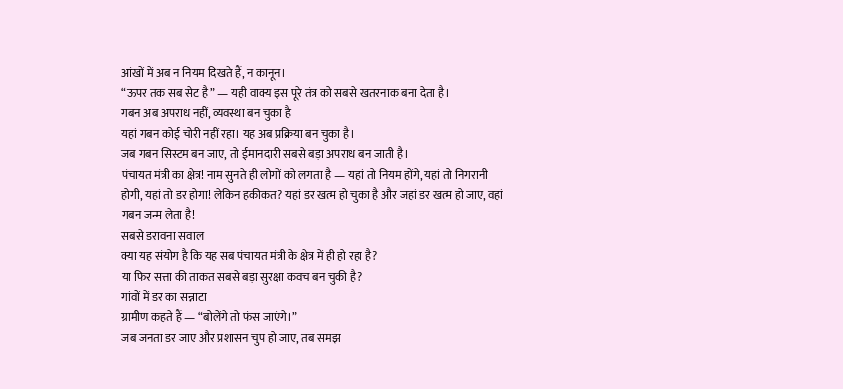आंखों में अब न नियम दिखते हैं, न कानून।
“ऊपर तक सब सेट है” — यही वाक्य इस पूरे तंत्र को सबसे खतरनाक बना देता है।
गबन अब अपराध नहीं, व्यवस्था बन चुका है
यहां गबन कोई चोरी नहीं रहा। यह अब प्रक्रिया बन चुका है।
जब गबन सिस्टम बन जाए, तो ईमानदारी सबसे बड़ा अपराध बन जाती है।
पंचायत मंत्री का क्षेत्र! नाम सुनते ही लोगों को लगता है — यहां तो नियम होंगे, यहां तो निगरानी होगी, यहां तो डर होगा! लेकिन हकीकत? यहां डर खत्म हो चुका है और जहां डर खत्म हो जाए, वहां गबन जन्म लेता है!
सबसे डरावना सवाल
क्या यह संयोग है कि यह सब पंचायत मंत्री के क्षेत्र में ही हो रहा है?
या फिर सत्ता की ताकत सबसे बड़ा सुरक्षा कवच बन चुकी है?
गांवों में डर का सन्नाटा
ग्रामीण कहते हैं — “बोलेंगे तो फंस जाएंगे।”
जब जनता डर जाए और प्रशासन चुप हो जाए, तब समझ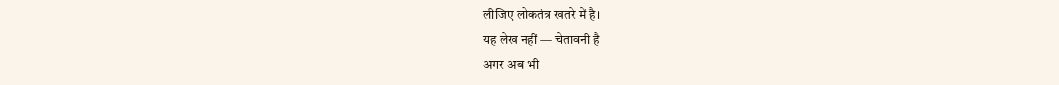लीजिए लोकतंत्र खतरे में है।
यह लेख नहीं — चेतावनी है
अगर अब भी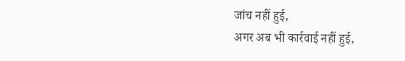जांच नहीं हुई,
अगर अब भी कार्रवाई नहीं हुई,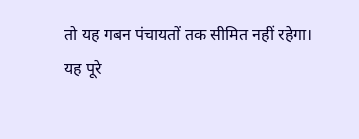तो यह गबन पंचायतों तक सीमित नहीं रहेगा।
यह पूरे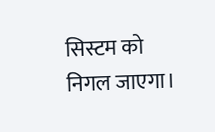सिस्टम को निगल जाएगा।